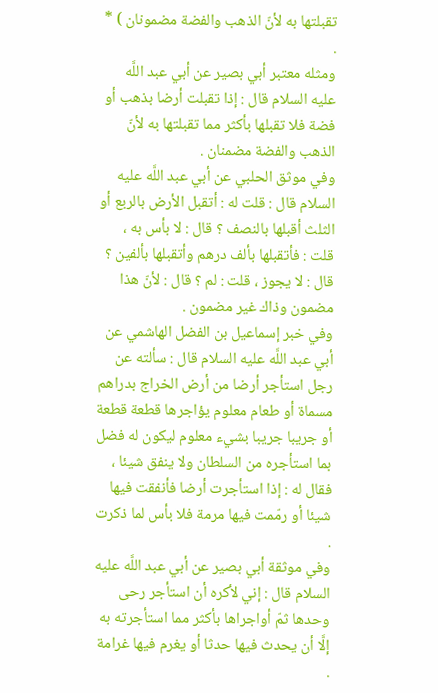تقبلتها به لأنّ الذهب والفضة مضمونان ) * .
ومثله معتبر أبي بصير عن أبي عبد اللَّه عليه السلام قال : إذا تقبلت أرضا بذهب أو فضة فلا تقبلها بأكثر مما تقبلتها به لأنّ الذهب والفضة مضمنان .
وفي موثق الحلبي عن أبي عبد اللَّه عليه السلام قال : قلت له : أتقبل الأرض بالربع أو الثلث أقبلها بالنصف ؟ قال : لا بأس به ، قلت : فأتقبلها بألف درهم وأتقبلها بألفين ؟ قال : لا يجوز ، قلت : لم ؟ قال : لأنّ هذا مضمون وذاك غير مضمون .
وفي خبر إسماعيل بن الفضل الهاشمي عن أبي عبد اللَّه عليه السلام قال : سألته عن رجل استأجر أرضا من أرض الخراج بدراهم مسماة أو طعام معلوم يؤاجرها قطعة قطعة أو جريبا جريبا بشيء معلوم ليكون له فضل بما استأجره من السلطان ولا ينفق شيئا ، فقال له : إذا استأجرت أرضا فأنفقت فيها شيئا أو رمّمت فيها مرمة فلا بأس لما ذكرت .
وفي موثقة أبي بصير عن أبي عبد اللَّه عليه السلام قال : إني لأكره أن استأجر رحى وحدها ثمّ أواجراها بأكثر مما استأجرته به إلَّا أن يحدث فيها حدثا أو يغرم فيها غرامة .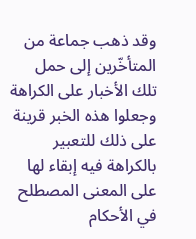وقد ذهب جماعة من المتأخّرين إلى حمل تلك الأخبار على الكراهة وجعلوا هذه الخبر قرينة على ذلك للتعبير بالكراهة فيه إبقاء لها على المعنى المصطلح في الأحكام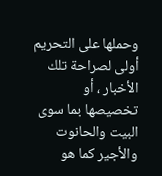وحملها على التحريم أولى لصراحة تلك الأخبار ، أو تخصيصها بما سوى البيت والحانوت والأجير كما هو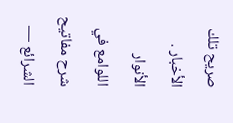صريح تلك الأخبار .
الأنوار اللوامع في شرح مفاتيح الشرائع —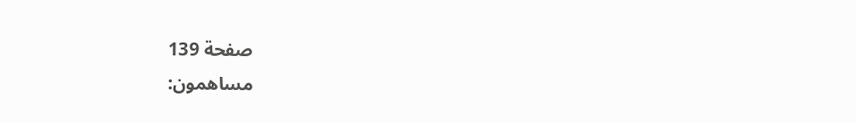صفحة 139
مساهمون: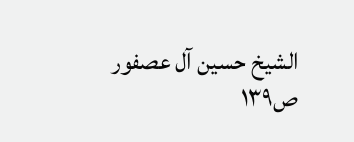الشيخ حسين آل عصفور
ص١٣٩